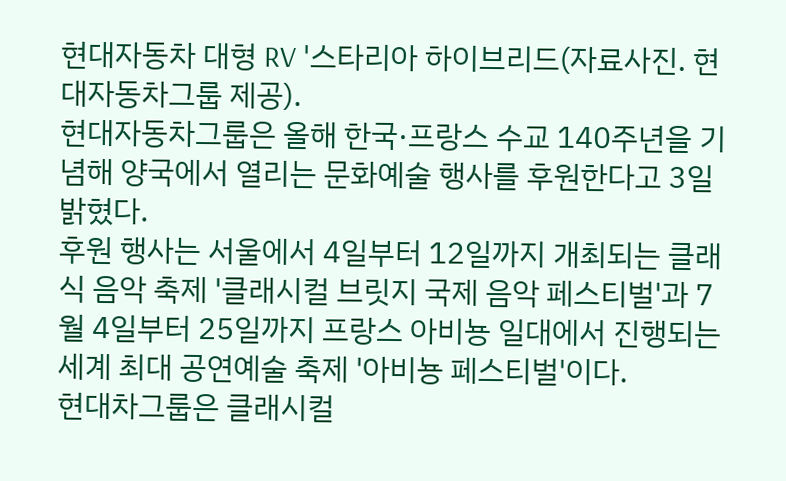현대자동차 대형 RV '스타리아 하이브리드(자료사진. 현대자동차그룹 제공).
현대자동차그룹은 올해 한국·프랑스 수교 140주년을 기념해 양국에서 열리는 문화예술 행사를 후원한다고 3일 밝혔다.
후원 행사는 서울에서 4일부터 12일까지 개최되는 클래식 음악 축제 '클래시컬 브릿지 국제 음악 페스티벌'과 7월 4일부터 25일까지 프랑스 아비뇽 일대에서 진행되는 세계 최대 공연예술 축제 '아비뇽 페스티벌'이다.
현대차그룹은 클래시컬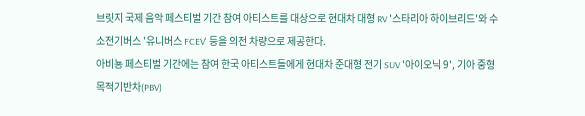브릿지 국제 음악 페스티벌 기간 참여 아티스트를 대상으로 현대차 대형 RV '스타리아 하이브리드'와 수소전기버스 '유니버스 FCEV' 등을 의전 차량으로 제공한다.
아비뇽 페스티벌 기간에는 참여 한국 아티스트들에게 현대차 준대형 전기 SUV '아이오닉 9', 기아 중형 목적기반차(PBV)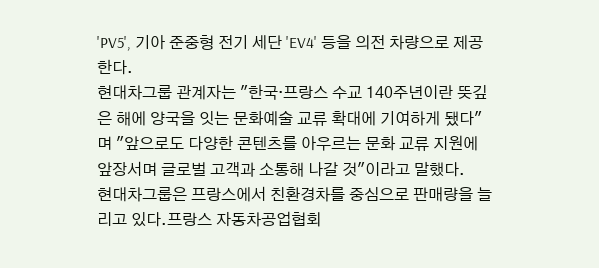'PV5', 기아 준중형 전기 세단 'EV4' 등을 의전 차량으로 제공한다.
현대차그룹 관계자는 "한국·프랑스 수교 140주년이란 뜻깊은 해에 양국을 잇는 문화예술 교류 확대에 기여하게 됐다"며 "앞으로도 다양한 콘텐츠를 아우르는 문화 교류 지원에 앞장서며 글로벌 고객과 소통해 나갈 것"이라고 말했다.
현대차그룹은 프랑스에서 친환경차를 중심으로 판매량을 늘리고 있다.프랑스 자동차공업협회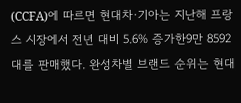(CCFA)에 따르면 현대차·기아는 지난해 프랑스 시장에서 전년 대비 5.6% 증가한9만 8592대를 판매했다. 완성차별 브랜드 순위는 현대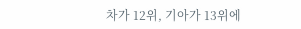차가 12위, 기아가 13위에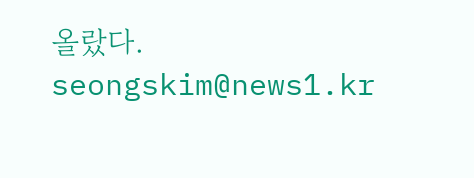올랐다.
seongskim@news1.kr